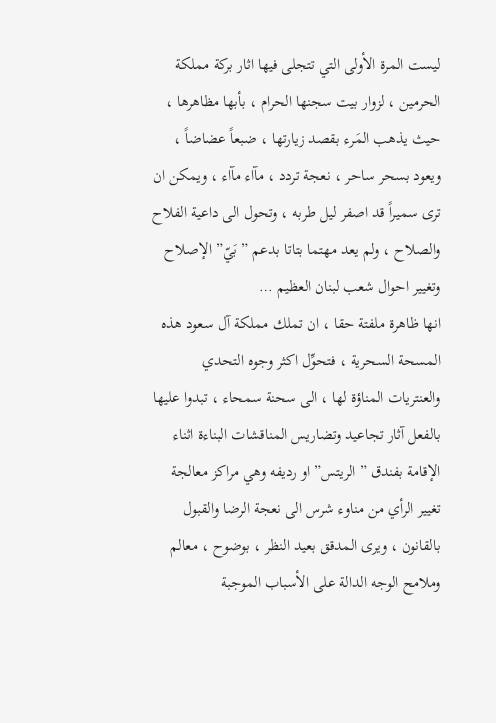ليست المرة الأولى التي تتجلى فيها اثار بركة مملكة الحرمين ، لزوار بيت سجنها الحرام ، بأبها مظاهرها ، حيث يذهب المَرء بقصد زيارتها ، ضبعاً عضاضاً ، ويعود بسحر ساحر ، نعجة تردد ، مآاء مآاء ، ويمكن ان ترى سميراً قد اصفر ليل طربه ، وتحول الى داعية الفلاح والصلاح ، ولم يعد مهتما بتاتا بدعم ” بَيّ” الإصلاح وتغيير احوال شعب لبنان العظيم …
انها ظاهرة ملفتة حقا ، ان تملك مملكة آل سعود هذه المسحة السحرية ، فتحوِّل اكثر وجوه التحدي والعنتريات المناؤة لها ، الى سحنة سمحاء ، تبدوا عليها بالفعل آثار تجاعيد وتضاريس المناقشات البناءة اثناء الإقامة بفندق ” الريتس” او رديفه وهي مراكز معالجة تغيير الرأي من مناوء شرس الى نعجة الرضا والقبول بالقانون ، ويرى المدقق بعيد النظر ، بوضوح ، معالم وملامح الوجه الدالة على الأسباب الموجبة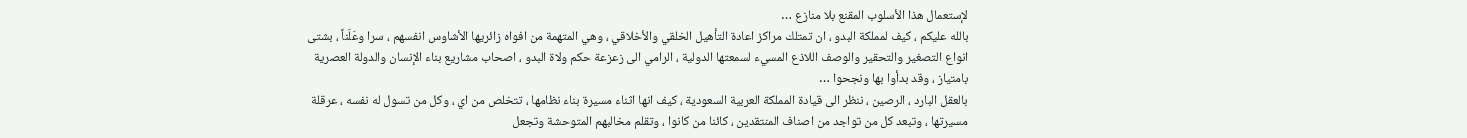لإستعمال هذا الأسلوب المقنع بلا منازع …
بالله عليكم ، كيف لمملكة البدو ، ان تمتلك مراكز اعادة التأهيل الخلقي والأخلاقي ، وهي المتهمة من افواه زائريها الأشاوس انفسهم ، سرا وعَلَناً ، بشتى انواع التصغير والتحقير والوصف اللاذع المسيء لسمعتها الدولية ، الرامي الى زعزعة حكم ولاة البدو ، اصحاب مشاريع بناء الإنسان والدولة العصرية بامتياز ، وقد بدأوا بها ونجحوا …
بالعقل البارد ، الرصين ، ننظر الى قيادة المملكة العربية السعودية ، كيف انها اثناء مسيرة بناء نظامها ، تتخلص من اي ، وكل من تسول له نفسه ، عرقلة مسيرتها ، وتبعد كل من تواجد من اصناف المنتقدين ، كائنا من كانوا ، وتقلم مخالبهم المتوحشة وتجعل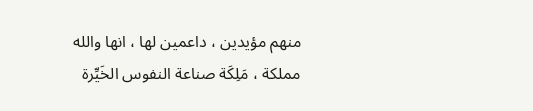منهم مؤيدين ، داعمين لها ، انها والله مملكة ، مَلِكَة صناعة النفوس الخَيِّرة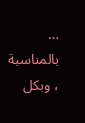…
بالمناسبة ، وبكل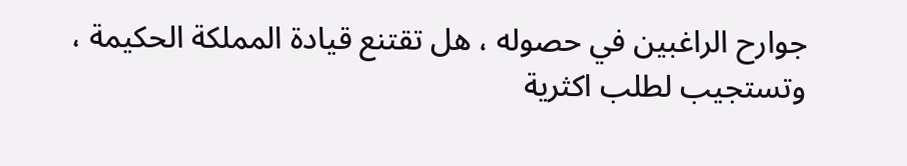جوارح الراغبين في حصوله ، هل تقتنع قيادة المملكة الحكيمة ، وتستجيب لطلب اكثرية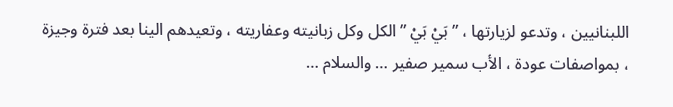اللبنانيين ، وتدعو لزيارتها ، ” بَيْ بَيْ ” الكل وكل زبانيته وعفاريته ، وتعيدهم الينا بعد فترة وجيزة ، بمواصفات عودة ، الأب سمير صفير … والسلام …